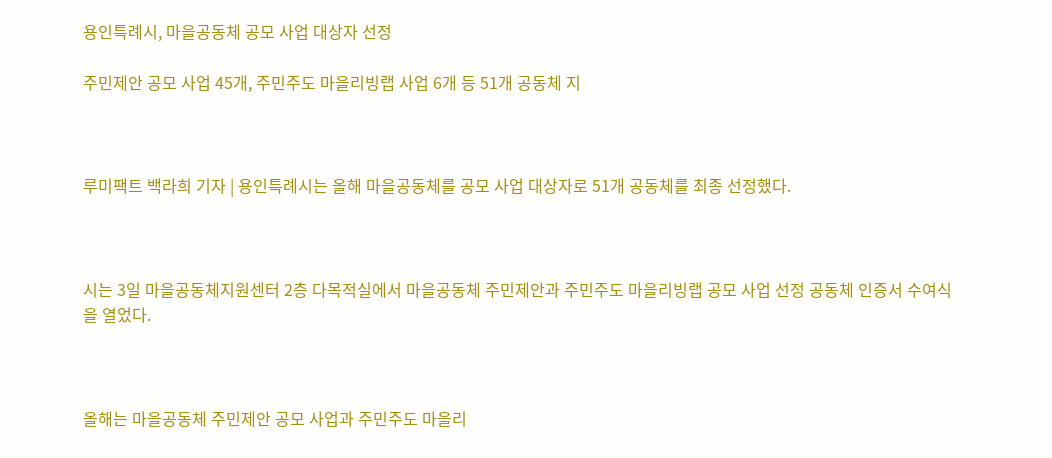용인특례시, 마을공동체 공모 사업 대상자 선정

주민제안 공모 사업 45개, 주민주도 마을리빙랩 사업 6개 등 51개 공동체 지



루미팩트 백라희 기자 | 용인특례시는 올해 마을공동체를 공모 사업 대상자로 51개 공동체를 최종 선정했다.



시는 3일 마을공동체지원센터 2층 다목적실에서 마을공동체 주민제안과 주민주도 마을리빙랩 공모 사업 선정 공동체 인증서 수여식을 열었다.



올해는 마을공동체 주민제안 공모 사업과 주민주도 마을리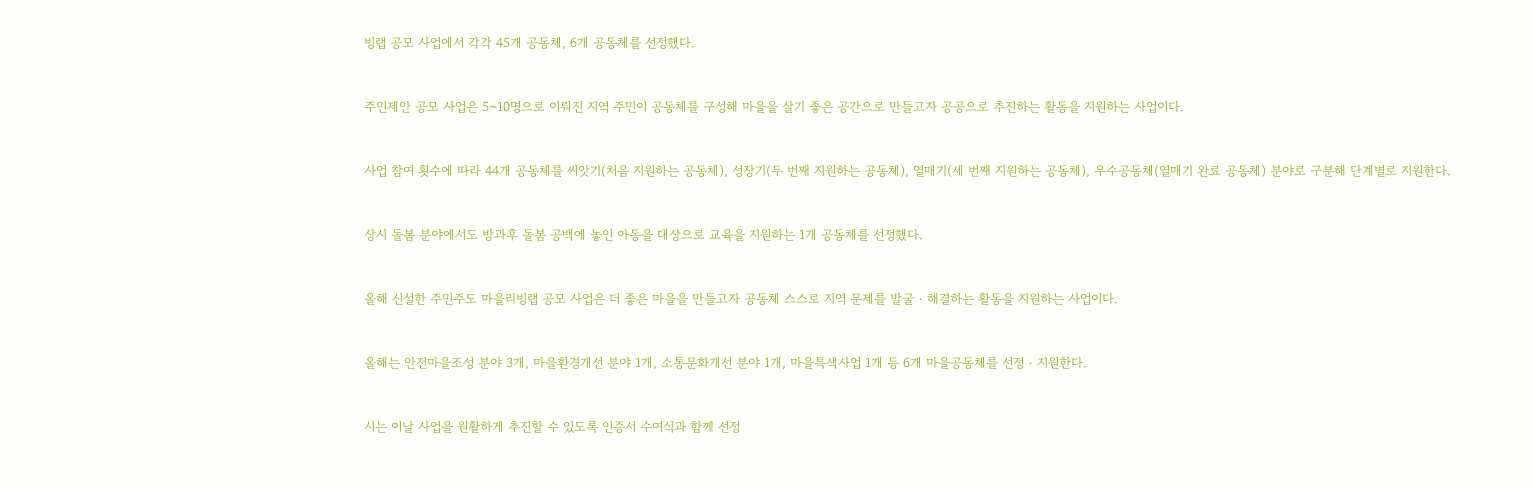빙랩 공모 사업에서 각각 45개 공동체, 6개 공동체를 선정했다.



주민제안 공모 사업은 5~10명으로 이뤄진 지역 주민이 공동체를 구성해 마을을 살기 좋은 공간으로 만들고자 공공으로 추진하는 활동을 지원하는 사업이다.



사업 참여 횟수에 따라 44개 공동체를 씨앗기(처음 지원하는 공동체), 성장기(두 번째 지원하는 공동체), 열매기(세 번째 지원하는 공동체), 우수공동체(열매기 완료 공동체) 분야로 구분해 단계별로 지원한다.



상시 돌봄 분야에서도 방과후 돌봄 공백에 놓인 아동을 대상으로 교육을 지원하는 1개 공동체를 선정했다.



올해 신설한 주민주도 마을리빙랩 공모 사업은 더 좋은 마을을 만들고자 공동체 스스로 지역 문제를 발굴‧해결하는 활동을 지원하는 사업이다.



올해는 안전마을조성 분야 3개, 마을환경개선 분야 1개, 소통문화개선 분야 1개, 마을특색사업 1개 등 6개 마을공동체를 선정‧지원한다.



시는 이날 사업을 원활하게 추진할 수 있도록 인증서 수여식과 함께 선정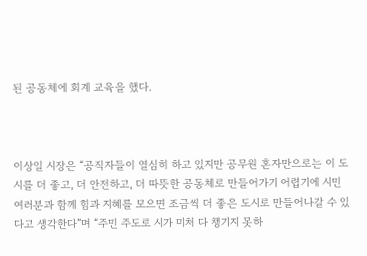된 공동체에 회계 교육을 했다.



이상일 시장은 “공직자들이 열심히 하고 있지만 공무원 혼자만으로는 이 도시를 더 좋고, 더 안전하고, 더 따뜻한 공동체로 만들어가기 어렵기에 시민 여러분과 함께 힘과 지혜를 모으면 조금씩 더 좋은 도시로 만들어나갈 수 있다고 생각한다”며 “주민 주도로 시가 미처 다 챙기지 못하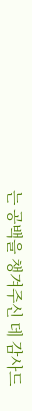는 공백을 챙겨주신 데 감사드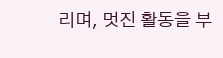리며, 멋진 활동을 부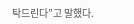탁드린다”고 말했다.